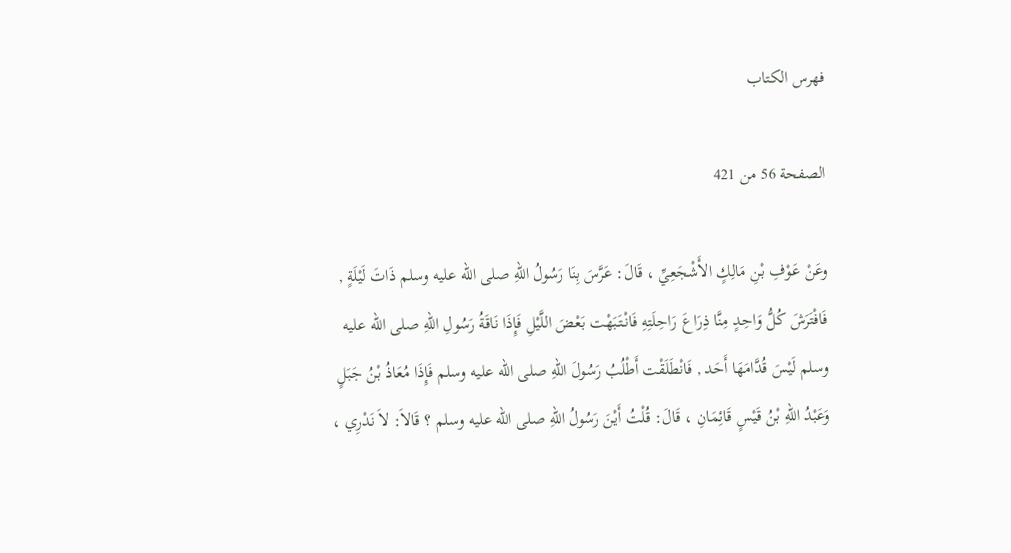فهرس الكتاب

الصفحة 56 من 421

وعَنْ عَوْفِ بْنِ مَالِكٍ الأَشْجَعِيِّ ، قَالَ: عَرَّسَ بِنَا رَسُولُ اللهِ صلى الله عليه وسلم ذَاتَ لَيْلَةٍ , فَافْتَرَشَ كُلُّ وَاحِدٍ مِنَّا ذِرَاعَ رَاحِلَتِهِ فَانْتَبَهْت بَعْضَ اللَّيْلِ فَإِذَا نَاقَةُ رَسُولِ اللهِ صلى الله عليه وسلم لَيْسَ قُدَّامَهَا أَحَد , فَانْطَلَقْت أَطْلُبُ رَسُولَ اللهِ صلى الله عليه وسلم فَإِذَا مُعَاذُ بْنُ جَبَلٍ وَعَبْدُ اللهِ بْنُ قَيْسٍ قَائِمَانِ ، قَالَ: قُلْتُ أَيْنَ رَسُولُ اللهِ صلى الله عليه وسلم ؟ قَالاَ: لاَ نَدْرِي ،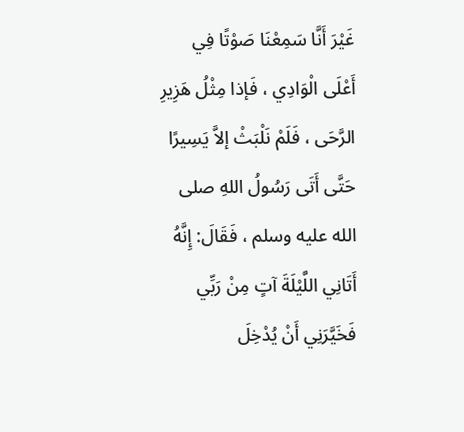غَيْرَ أَنَّا سَمِعْنَا صَوْتًا فِي أَعْلَى الْوَادِي ، فَإذا مِثْلُ هَزِيرِ الرَّحَى ، فَلَمْ نَلْبَثْ إلاَّ يَسِيرًا حَتَّى أَتَى رَسُولُ اللهِ صلى الله عليه وسلم ، فَقَالَ: إِنَّهُ أَتَانِي اللَّيْلَةَ آتٍ مِنْ رَبِّي فَخَيَّرَنِي أَنْ يُدْخِلَ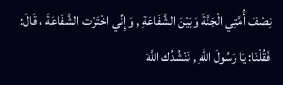نِصْفَ أُمَّتِي الْجَنَّةَ وَبَيْنَ الشَّفَاعَةِ , وَإِنِّي اخْتَرْت الشَّفَاعَةَ ، قَالَ: فَقُلْنَا: يَا رَسُولَ اللهِ , نَنْشُدُك اللَّهَ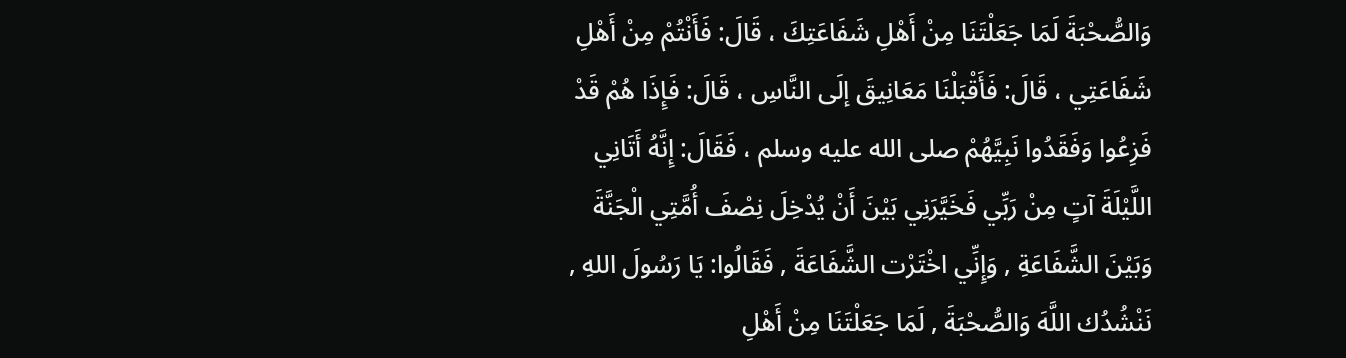وَالصُّحْبَةَ لَمَا جَعَلْتَنَا مِنْ أَهْلِ شَفَاعَتِكَ ، قَالَ: فَأَنْتُمْ مِنْ أَهْلِ شَفَاعَتِي ، قَالَ: فَأَقْبَلْنَا مَعَانِيقَ إلَى النَّاسِ ، قَالَ: فَإِذَا هُمْ قَدْ فَزِعُوا وَفَقَدُوا نَبِيَّهُمْ صلى الله عليه وسلم ، فَقَالَ: إِنَّهُ أَتَانِي اللَّيْلَةَ آتٍ مِنْ رَبِّي فَخَيَّرَنِي بَيْنَ أَنْ يُدْخِلَ نِصْفَ أُمَّتِي الْجَنَّةَ وَبَيْنَ الشَّفَاعَةِ , وَإِنِّي اخْتَرْت الشَّفَاعَةَ , فَقَالُوا: يَا رَسُولَ اللهِ , نَنْشُدُك اللَّهَ وَالصُّحْبَةَ , لَمَا جَعَلْتَنَا مِنْ أَهْلِ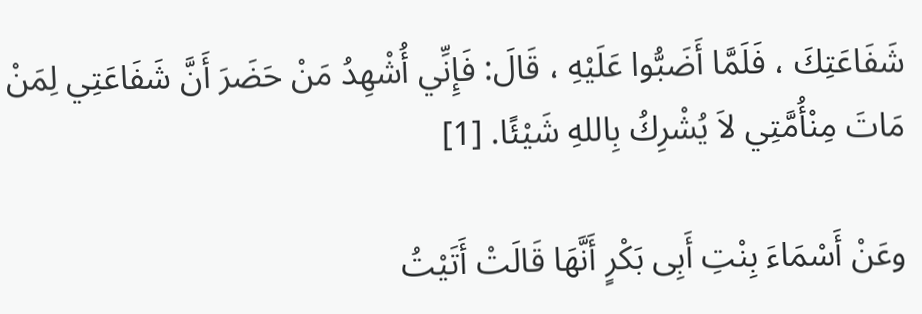شَفَاعَتِكَ ، فَلَمَّا أَضَبُّوا عَلَيْهِ ، قَالَ: فَإِنِّي أُشْهِدُ مَنْ حَضَرَ أَنَّ شَفَاعَتِي لِمَنْ مَاتَ مِنْأُمَّتِي لاَ يُشْرِكُ بِاللهِ شَيْئًا. [1]

وعَنْ أَسْمَاءَ بِنْتِ أَبِى بَكْرٍ أَنَّهَا قَالَتْ أَتَيْتُ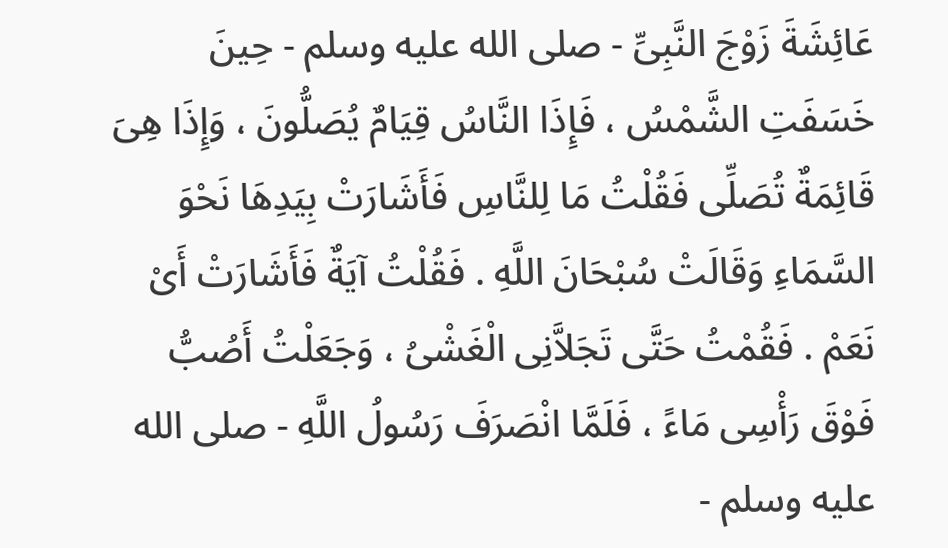عَائِشَةَ زَوْجَ النَّبِىِّ - صلى الله عليه وسلم - حِينَ خَسَفَتِ الشَّمْسُ ، فَإِذَا النَّاسُ قِيَامٌ يُصَلُّونَ ، وَإِذَا هِىَ قَائِمَةٌ تُصَلِّى فَقُلْتُ مَا لِلنَّاسِ فَأَشَارَتْ بِيَدِهَا نَحْوَ السَّمَاءِ وَقَالَتْ سُبْحَانَ اللَّهِ . فَقُلْتُ آيَةٌ فَأَشَارَتْ أَىْ نَعَمْ . فَقُمْتُ حَتَّى تَجَلاَّنِى الْغَشْىُ ، وَجَعَلْتُ أَصُبُّ فَوْقَ رَأْسِى مَاءً ، فَلَمَّا انْصَرَفَ رَسُولُ اللَّهِ - صلى الله عليه وسلم -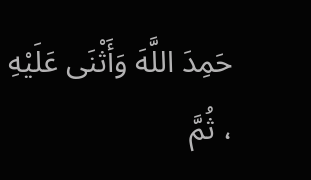حَمِدَ اللَّهَ وَأَثْنَى عَلَيْهِ ، ثُمَّ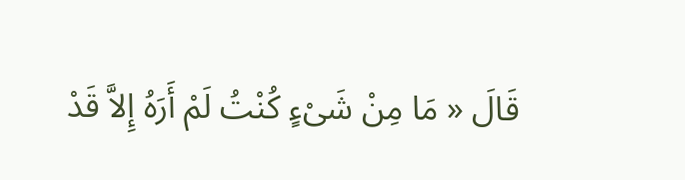قَالَ « مَا مِنْ شَىْءٍ كُنْتُ لَمْ أَرَهُ إِلاَّ قَدْ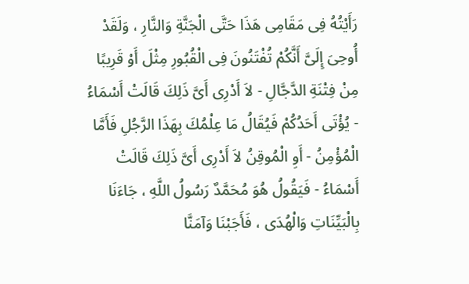رَأَيْتُهُ فِى مَقَامِى هَذَا حَتَّى الْجَنَّةِ وَالنَّارِ ، وَلَقَدْ أُوحِىَ إِلَىَّ أَنَّكُمْ تُفْتَنُونَ فِى الْقُبُورِ مِثْلَ أَوْ قَرِيبًا مِنْ فِتْنَةِ الدَّجَّالِ - لاَ أَدْرِى أَىَّ ذَلِكَ قَالَتْ أَسْمَاءُ - يُؤْتَى أَحَدُكُمْ فَيُقَالُ مَا عِلْمُكَ بِهَذَا الرَّجُلِ فَأَمَّا الْمُؤْمِنُ - أَوِ الْمُوقِنُ لاَ أَدْرِى أَىَّ ذَلِكَ قَالَتْ أَسْمَاءُ - فَيَقُولُ هُوَ مُحَمَّدٌ رَسُولُ اللَّهِ ، جَاءَنَا بِالْبَيِّنَاتِ وَالْهُدَى ، فَأَجَبْنَا وَآمَنَّا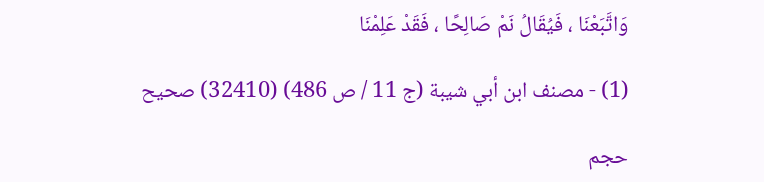وَاتَّبَعْنَا ، فَيُقَالُ نَمْ صَالِحًا ، فَقَدْ عَلِمْنَا

(1) - مصنف ابن أبي شيبة (ج 11 / ص 486) (32410) صحيح

حجم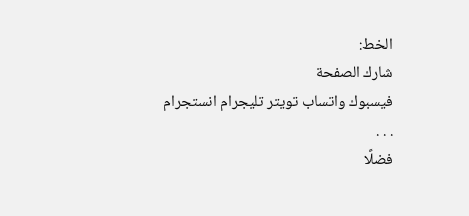الخط:
شارك الصفحة
فيسبوك واتساب تويتر تليجرام انستجرام
. . .
فضلًا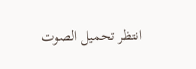انتظر تحميل الصوت